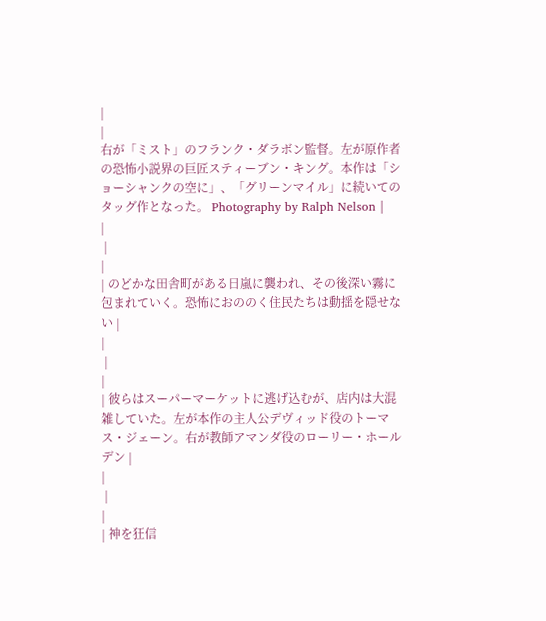|
|
右が「ミスト」のフランク・ダラボン監督。左が原作者の恐怖小説界の巨匠スティーブン・キング。本作は「ショーシャンクの空に」、「グリーンマイル」に続いてのタッグ作となった。 Photography by Ralph Nelson |
|
 |
|
| のどかな田舎町がある日嵐に襲われ、その後深い霧に包まれていく。恐怖におののく住民たちは動揺を隠せない |
|
 |
|
| 彼らはスーパーマーケットに逃げ込むが、店内は大混雑していた。左が本作の主人公デヴィッド役のトーマス・ジェーン。右が教師アマンダ役のローリー・ホールデン |
|
 |
|
| 神を狂信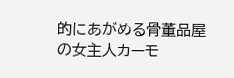的にあがめる骨董品屋の女主人カーモ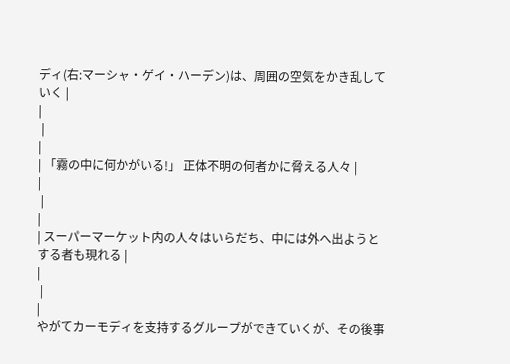ディ(右:マーシャ・ゲイ・ハーデン)は、周囲の空気をかき乱していく |
|
 |
|
| 「霧の中に何かがいる!」 正体不明の何者かに脅える人々 |
|
 |
|
| スーパーマーケット内の人々はいらだち、中には外へ出ようとする者も現れる |
|
 |
|
やがてカーモディを支持するグループができていくが、その後事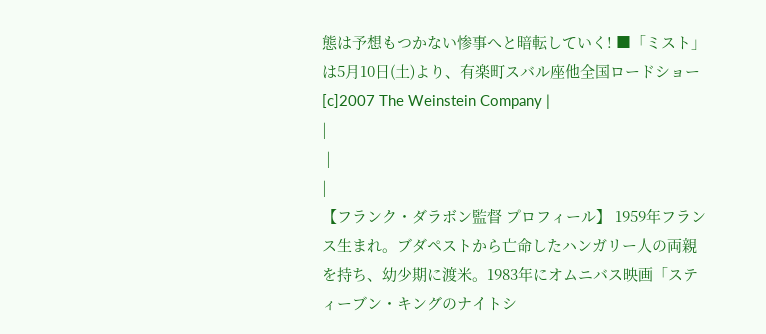態は予想もつかない惨事へと暗転していく! ■「ミスト」は5月10日(土)より、有楽町スバル座他全国ロードショー [c]2007 The Weinstein Company |
|
 |
|
【フランク・ダラボン監督 プロフィール】 1959年フランス生まれ。ブダペストから亡命したハンガリー人の両親を持ち、幼少期に渡米。1983年にオムニバス映画「スティーブン・キングのナイトシ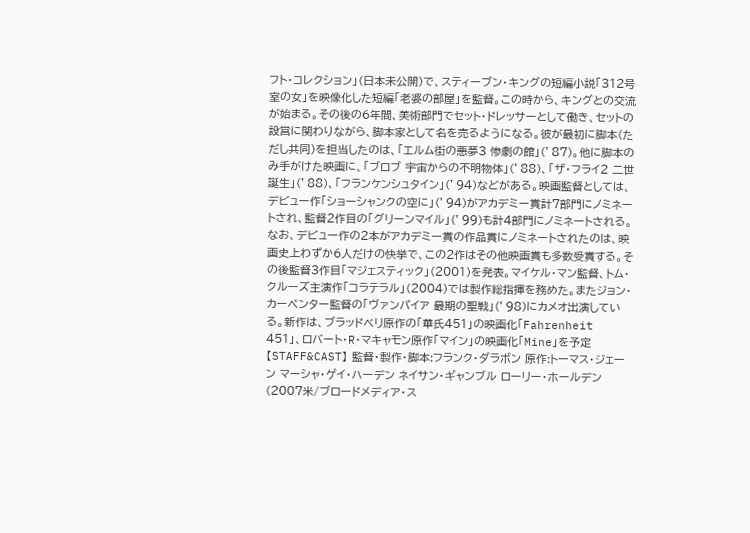フト・コレクション」(日本未公開)で、スティーブン・キングの短編小説「312号室の女」を映像化した短編「老婆の部屋」を監督。この時から、キングとの交流が始まる。その後の6年間、美術部門でセット・ドレッサーとして働き、セットの設営に関わりながら、脚本家として名を売るようになる。彼が最初に脚本(ただし共同)を担当したのは、「エルム街の悪夢3 惨劇の館」(’87)。他に脚本のみ手がけた映画に、「ブロブ 宇宙からの不明物体」(’88)、「ザ・フライ2 二世誕生」(’88)、「フランケンシュタイン」(’94)などがある。映画監督としては、デビュー作「ショーシャンクの空に」(’94)がアカデミー賞計7部門にノミネートされ、監督2作目の「グリーンマイル」(’99)も計4部門にノミネートされる。なお、デビュー作の2本がアカデミー賞の作品賞にノミネートされたのは、映画史上わずか6人だけの快挙で、この2作はその他映画賞も多数受賞する。その後監督3作目「マジェスティック」(2001)を発表。マイケル・マン監督、トム・クルーズ主演作「コラテラル」(2004)では製作総指揮を務めた。またジョン・カーペンター監督の「ヴァンパイア 最期の聖戦」(’98)にカメオ出演している。新作は、ブラッドベリ原作の「華氏451」の映画化「Fahrenheit 451」、ロバート・R・マキャモン原作「マイン」の映画化「Mine」を予定
【STAFF&CAST】 監督・製作・脚本:フランク・ダラボン 原作:トーマス・ジェーン マーシャ・ゲイ・ハーデン ネイサン・ギャンブル ローリー・ホールデン(2007米/ブロードメディア・ス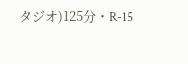タジオ)125分・R-15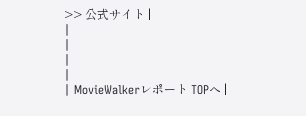>> 公式サイト |
|
|
|
|
| MovieWalkerレポート TOPへ |